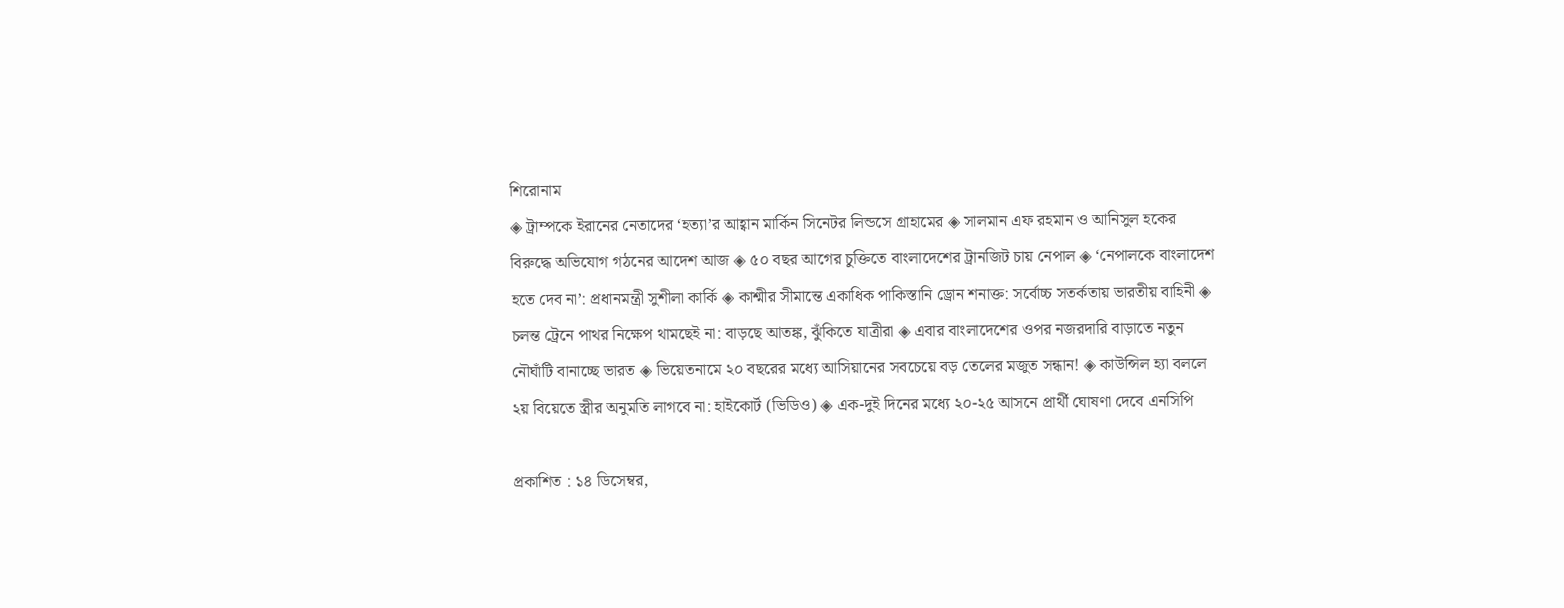শিরোনাম
◈ ট্রাম্পকে ইরানের নেতাদের ‘হত্যা’র আহ্বান মার্কিন সিনেটর লিন্ডসে গ্রাহামের ◈ সালমান এফ রহমান ও আনিসুল হকের বিরুদ্ধে অভিযোগ গঠনের আদেশ আজ ◈ ৫০ বছর আগের চুক্তিতে বাংলাদেশের ট্রানজিট চায় নেপাল ◈ ‘নেপালকে বাংলাদেশ হতে দেব না’: প্রধানমন্ত্রী সুশীলা কার্কি ◈ কাশ্মীর সীমান্তে একাধিক পাকিস্তানি ড্রোন শনাক্ত: সর্বোচ্চ সতর্কতায় ভারতীয় বাহিনী ◈ চলন্ত ট্রেনে পাথর নিক্ষেপ থামছেই না: বাড়ছে আতঙ্ক, ঝুঁকিতে যাত্রীরা ◈ এবার বাংলাদেশের ওপর নজরদারি বাড়াতে নতুন নৌঘাঁটি বানাচ্ছে ভারত ◈ ভিয়েতনামে ২০ বছরের মধ্যে আসিয়ানের সবচেয়ে বড় তেলের মজুত সন্ধান! ◈ কাউন্সিল হ্যা বললে ২য় বিয়েতে স্ত্রীর অনুমতি লাগবে না: হাইকোর্ট (ভিডিও) ◈ এক-দুই দিনের মধ্যে ২০-২৫ আসনে প্রার্থী ঘোষণা দেবে এনসিপি

প্রকাশিত : ১৪ ডিসেম্বর,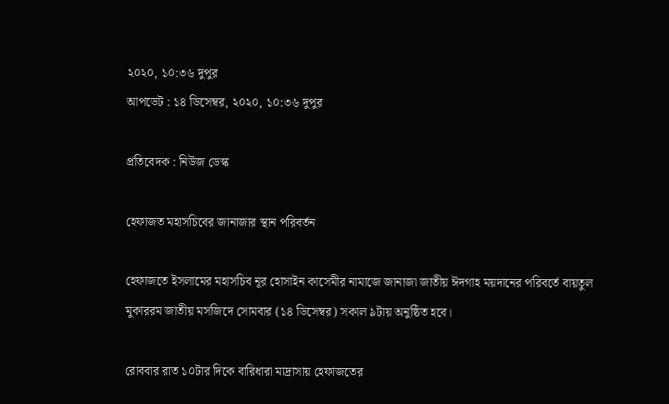২০২০, ১০:৩৬ দুপুর
আপডেট : ১৪ ডিসেম্বর, ২০২০, ১০:৩৬ দুপুর

প্রতিবেদক : নিউজ ডেস্ক

হেফাজত মহাসচিবের জানাজার স্থান পরিবর্তন

হেফাজতে ইসলামের মহাসচিব নূর হোসাইন কাসেমীর নামাজে জানাজা জাতীয় ঈদগাহ ময়দানের পরিবর্তে বায়তুল মুকাররম জাতীয় মসজিদে সোমবার (১৪ ডিসেম্বর) সকাল ৯টায় অনুষ্ঠিত হবে।

রোববার রাত ১০টার দিকে বারিধারা মাদ্রাসায় হেফাজতের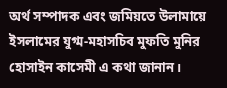অর্থ সম্পাদক এবং জমিয়তে উলামায়ে ইসলামের যুগ্ম-মহাসচিব মুফতি মুনির হোসাইন কাসেমী এ কথা জানান।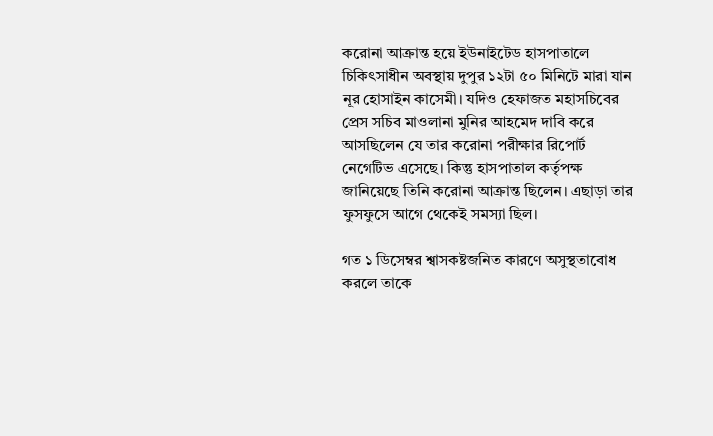করোনা আক্রান্ত হয়ে ইউনাইটেড হাসপাতালে চিকিৎসাধীন অবস্থায় দুপুর ১২টা ৫০ মিনিটে মারা যান নূর হোসাইন কাসেমী। যদিও হেফাজত মহাসচিবের প্রেস সচিব মাওলানা মুনির আহমেদ দাবি করে আসছিলেন যে তার করোনা পরীক্ষার রিপোর্ট নেগেটিভ এসেছে। কিন্তু হাসপাতাল কর্তৃপক্ষ জানিয়েছে তিনি করোনা আক্রান্ত ছিলেন। এছাড়া তার ফুসফুসে আগে থেকেই সমস্যা ছিল।

গত ১ ডিসেম্বর শ্বাসকষ্টজনিত কারণে অসুস্থতাবোধ করলে তাকে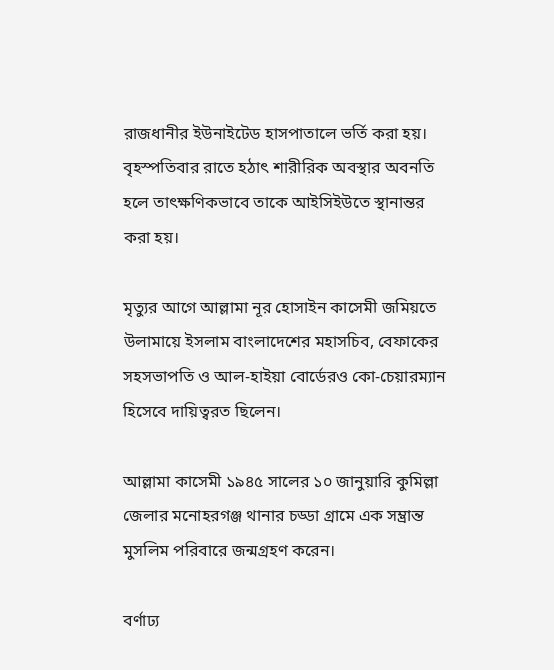রাজধানীর ইউনাইটেড হাসপাতালে ভর্তি করা হয়। বৃহস্পতিবার রাতে হঠাৎ শারীরিক অবস্থার অবনতি হলে তাৎক্ষণিকভাবে তাকে আইসিইউতে স্থানান্তর করা হয়।

মৃত্যুর আগে আল্লামা নূর হোসাইন কাসেমী জমিয়তে উলামায়ে ইসলাম বাংলাদেশের মহাসচিব, বেফাকের সহসভাপতি ও আল-হাইয়া বোর্ডেরও কো-চেয়ারম্যান হিসেবে দায়িত্বরত ছিলেন।

আল্লামা কাসেমী ১৯৪৫ সালের ১০ জানুয়ারি কুমিল্লা জেলার মনোহরগঞ্জ থানার চড্ডা গ্রামে এক সম্ভ্রান্ত মুসলিম পরিবারে জন্মগ্রহণ করেন।

বর্ণাঢ্য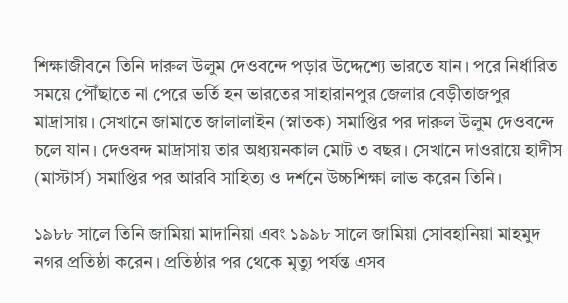শিক্ষাজীবনে তিনি দারুল উলুম দেওবন্দে পড়ার উদ্দেশ্যে ভারতে যান। পরে নির্ধারিত সময়ে পৌঁছাতে না পেরে ভর্তি হন ভারতের সাহারানপুর জেলার বেড়ীতাজপুর মাদ্রাসায়। সেখানে জামাতে জালালাইন (স্নাতক) সমাপ্তির পর দারুল উলুম দেওবন্দে চলে যান। দেওবন্দ মাদ্রাসায় তার অধ্যয়নকাল মোট ৩ বছর। সেখানে দাওরায়ে হাদীস (মাস্টার্স) সমাপ্তির পর আরবি সাহিত্য ও দর্শনে উচ্চশিক্ষা লাভ করেন তিনি।

১৯৮৮ সালে তিনি জামিয়া মাদানিয়া এবং ১৯৯৮ সালে জামিয়া সোবহানিয়া মাহমুদ নগর প্রতিষ্ঠা করেন। প্রতিষ্ঠার পর থেকে মৃত্যু পর্যন্ত এসব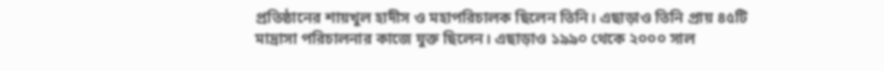প্রতিষ্ঠানের শায়খুল হাদীস ও মহাপরিচালক ছিলেন তিনি। এছাড়াও তিনি প্রায় ৪৫টি মাদ্রাসা পরিচালনার কাজে যুক্ত ছিলেন। এছাড়াও ১৯৯০ থেকে ২০০০ সাল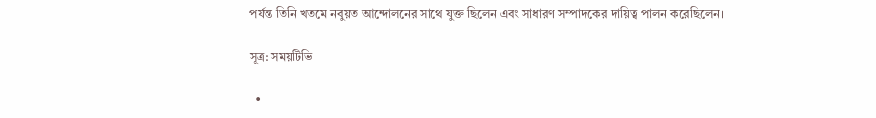পর্যন্ত তিনি খতমে নবুয়ত আন্দোলনের সাথে যুক্ত ছিলেন এবং সাধারণ সম্পাদকের দায়িত্ব পালন করেছিলেন।

সূত্র: সময়টিভি

  •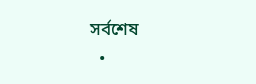সর্বশেষ
  •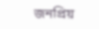জনপ্রিয়